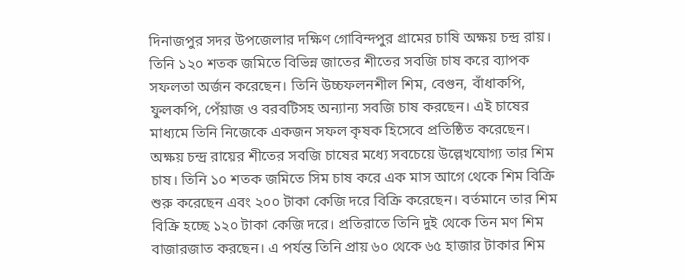দিনাজপুর সদর উপজেলার দক্ষিণ গোবিন্দপুর গ্রামের চাষি অক্ষয় চন্দ্র রায়। তিনি ১২০ শতক জমিতে বিভিন্ন জাতের শীতের সবজি চাষ করে ব্যাপক সফলতা অর্জন করেছেন। তিনি উচ্চফলনশীল শিম, বেগুন, বাঁধাকপি, ফুলকপি, পেঁয়াজ ও বরবটিসহ অন্যান্য সবজি চাষ করছেন। এই চাষের মাধ্যমে তিনি নিজেকে একজন সফল কৃষক হিসেবে প্রতিষ্ঠিত করেছেন।
অক্ষয় চন্দ্র রায়ের শীতের সবজি চাষের মধ্যে সবচেয়ে উল্লেখযোগ্য তার শিম চাষ। তিনি ১০ শতক জমিতে সিম চাষ করে এক মাস আগে থেকে শিম বিক্রি শুরু করেছেন এবং ২০০ টাকা কেজি দরে বিক্রি করেছেন। বর্তমানে তার শিম বিক্রি হচ্ছে ১২০ টাকা কেজি দরে। প্রতিরাতে তিনি দুই থেকে তিন মণ শিম বাজারজাত করছেন। এ পর্যন্ত তিনি প্রায় ৬০ থেকে ৬৫ হাজার টাকার শিম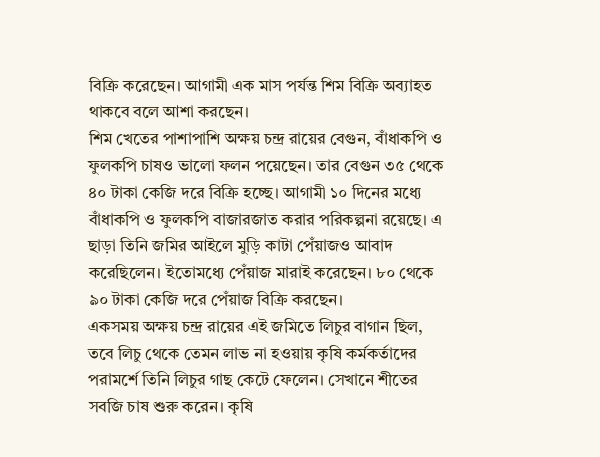বিক্রি করেছেন। আগামী এক মাস পর্যন্ত শিম বিক্রি অব্যাহত থাকবে বলে আশা করছেন।
শিম খেতের পাশাপাশি অক্ষয় চন্দ্র রায়ের বেগুন, বাঁধাকপি ও ফুলকপি চাষও ভালো ফলন পয়েছেন। তার বেগুন ৩৫ থেকে ৪০ টাকা কেজি দরে বিক্রি হচ্ছে। আগামী ১০ দিনের মধ্যে বাঁধাকপি ও ফুলকপি বাজারজাত করার পরিকল্পনা রয়েছে। এ ছাড়া তিনি জমির আইলে মুড়ি কাটা পেঁয়াজও আবাদ করেছিলেন। ইতোমধ্যে পেঁয়াজ মারাই করেছেন। ৮০ থেকে ৯০ টাকা কেজি দরে পেঁয়াজ বিক্রি করছেন।
একসময় অক্ষয় চন্দ্র রায়ের এই জমিতে লিচুর বাগান ছিল, তবে লিচু থেকে তেমন লাভ না হওয়ায় কৃষি কর্মকর্তাদের পরামর্শে তিনি লিচুর গাছ কেটে ফেলেন। সেখানে শীতের সবজি চাষ শুরু করেন। কৃষি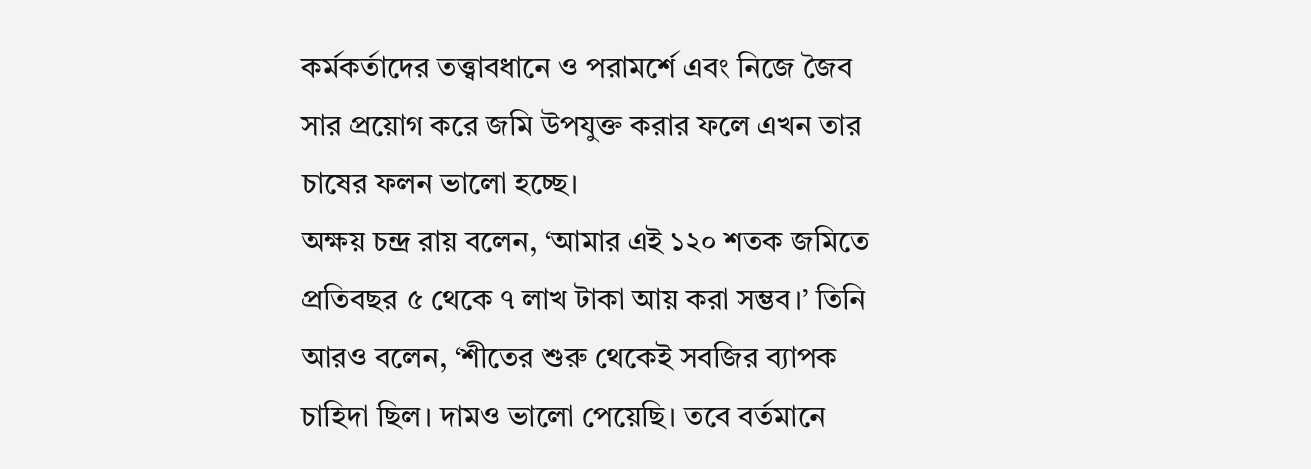কর্মকর্তাদের তত্ত্বাবধানে ও পরামর্শে এবং নিজে জৈব সার প্রয়োগ করে জমি উপযুক্ত করার ফলে এখন তার চাষের ফলন ভালো হচ্ছে।
অক্ষয় চন্দ্র রায় বলেন, ‘আমার এই ১২০ শতক জমিতে প্রতিবছর ৫ থেকে ৭ লাখ টাকা আয় করা সম্ভব।’ তিনি আরও বলেন, ‘শীতের শুরু থেকেই সবজির ব্যাপক চাহিদা ছিল। দামও ভালো পেয়েছি। তবে বর্তমানে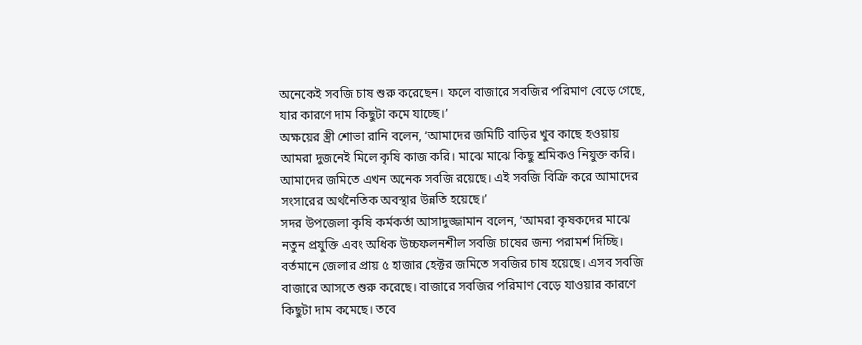অনেকেই সবজি চাষ শুরু করেছেন। ফলে বাজারে সবজির পরিমাণ বেড়ে গেছে, যার কারণে দাম কিছুটা কমে যাচ্ছে।’
অক্ষয়ের স্ত্রী শোভা রানি বলেন, ‘আমাদের জমিটি বাড়ির খুব কাছে হওয়ায় আমরা দুজনেই মিলে কৃষি কাজ করি। মাঝে মাঝে কিছু শ্রমিকও নিযুক্ত করি। আমাদের জমিতে এখন অনেক সবজি রয়েছে। এই সবজি বিক্রি করে আমাদের সংসারের অর্থনৈতিক অবস্থার উন্নতি হয়েছে।’
সদর উপজেলা কৃষি কর্মকর্তা আসাদুজ্জামান বলেন, ‘আমরা কৃষকদের মাঝে নতুন প্রযুক্তি এবং অধিক উচ্চফলনশীল সবজি চাষের জন্য পরামর্শ দিচ্ছি। বর্তমানে জেলার প্রায় ৫ হাজার হেক্টর জমিতে সবজির চাষ হয়েছে। এসব সবজি বাজারে আসতে শুরু করেছে। বাজারে সবজির পরিমাণ বেড়ে যাওয়ার কারণে কিছুটা দাম কমেছে। তবে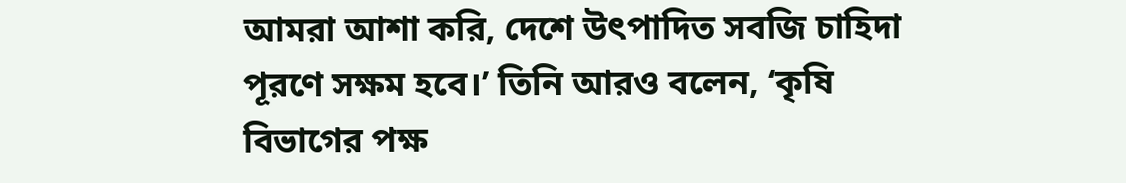আমরা আশা করি, দেশে উৎপাদিত সবজি চাহিদা পূরণে সক্ষম হবে।’ তিনি আরও বলেন, ‘কৃষি বিভাগের পক্ষ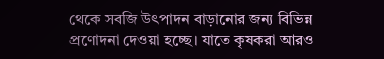থেকে সবজি উৎপাদন বাড়ানোর জন্য বিভিন্ন প্রণোদনা দেওয়া হচ্ছে। যাতে কৃষকরা আরও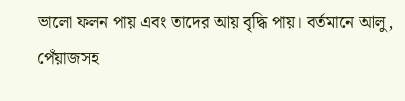ভালো ফলন পায় এবং তাদের আয় বৃদ্ধি পায়। বর্তমানে আলু, পেঁয়াজসহ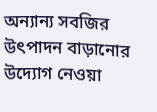অন্যান্য সবজির উৎপাদন বাড়ানোর উদ্যোগ নেওয়া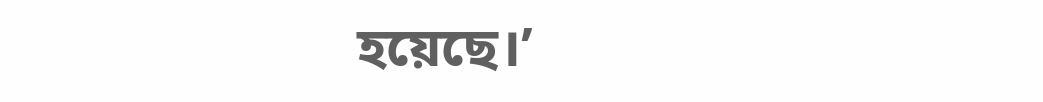হয়েছে।’